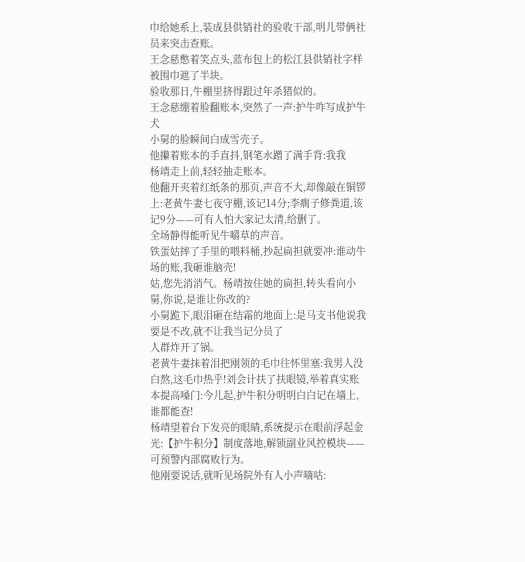巾给她系上,装成县供销社的验收干部,明儿带俩社员来突击查账。
王念慈憋着笑点头,蓝布包上的松江县供销社字样被围巾遮了半块。
验收那日,牛棚里挤得跟过年杀猪似的。
王念慈绷着脸翻账本,突然了一声:护牛咋写成护牛犬
小舅的脸瞬间白成雪壳子。
他攥着账本的手直抖,钢笔水蹭了满手背:我我
杨靖走上前,轻轻抽走账本。
他翻开夹着红纸条的那页,声音不大,却像敲在铜锣上:老黄牛妻七夜守棚,该记14分;李瘸子修粪道,该记9分——可有人怕大家记太清,给删了。
全场静得能听见牛嚼草的声音。
铁蛋姑摔了手里的喂料桶,抄起扁担就要冲:谁动牛场的账,我砸谁脑壳!
姑,您先消消气。杨靖按住她的扁担,转头看向小舅,你说,是谁让你改的?
小舅跪下,眼泪砸在结霜的地面上:是马支书他说我要是不改,就不让我当记分员了
人群炸开了锅。
老黄牛妻抹着泪把刚领的毛巾往怀里塞:我男人没白熬,这毛巾热乎!刘会计扶了扶眼镜,举着真实账本提高嗓门:今儿起,护牛积分明明白白记在墙上,谁都能查!
杨靖望着台下发亮的眼睛,系统提示在眼前浮起金光:【护牛积分】制度落地,解锁副业风控模块——可预警内部腐败行为。
他刚要说话,就听见场院外有人小声嘀咕: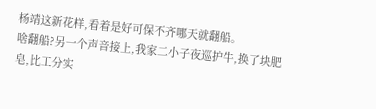杨靖这新花样,看着是好可保不齐哪天就翻船。
啥翻船?另一个声音接上,我家二小子夜巡护牛,换了块肥皂,比工分实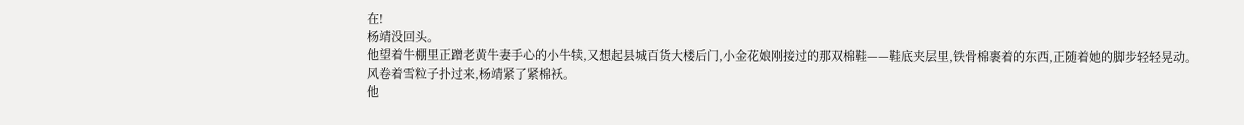在!
杨靖没回头。
他望着牛棚里正蹭老黄牛妻手心的小牛犊,又想起县城百货大楼后门,小金花娘刚接过的那双棉鞋——鞋底夹层里,铁骨棉裹着的东西,正随着她的脚步轻轻晃动。
风卷着雪粒子扑过来,杨靖紧了紧棉袄。
他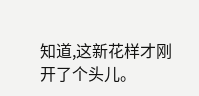知道,这新花样才刚开了个头儿。